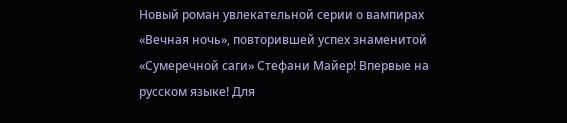Новый роман увлекательной серии о вампирах «Вечная ночь», повторившей успех знаменитой «Сумеречной саги» Стефани Майер! Впервые на русском языке! Для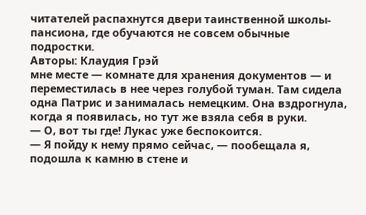читателей распахнутся двери таинственной школы-пансиона, где обучаются не совсем обычные подростки.
Авторы: Клаудия Грэй
мне месте — комнате для хранения документов — и переместилась в нее через голубой туман. Там сидела одна Патрис и занималась немецким. Она вздрогнула, когда я появилась, но тут же взяла себя в руки.
— О, вот ты где! Лукас уже беспокоится.
— Я пойду к нему прямо сейчас, — пообещала я, подошла к камню в стене и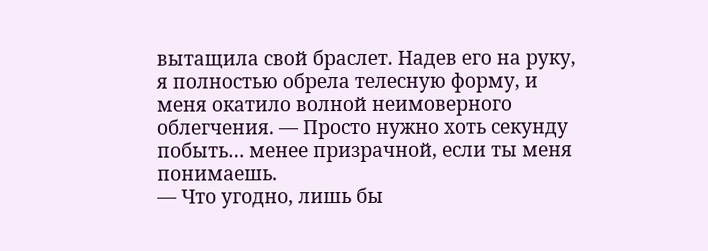вытащила свой браслет. Надев его на руку, я полностью обрела телесную форму, и меня окатило волной неимоверного облегчения. — Просто нужно хоть секунду побыть… менее призрачной, если ты меня понимаешь.
— Что угодно, лишь бы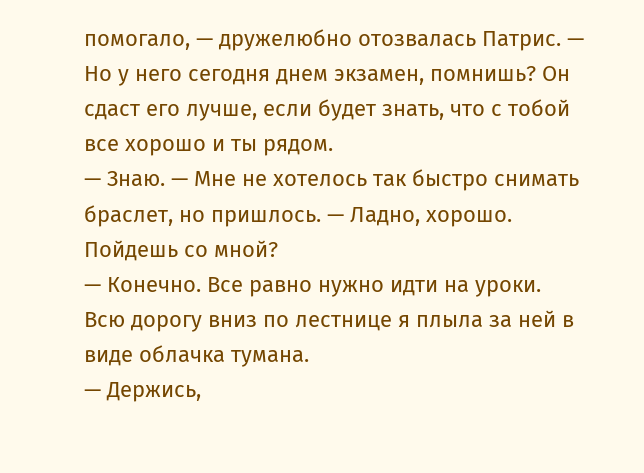помогало, — дружелюбно отозвалась Патрис. — Но у него сегодня днем экзамен, помнишь? Он сдаст его лучше, если будет знать, что с тобой все хорошо и ты рядом.
— Знаю. — Мне не хотелось так быстро снимать браслет, но пришлось. — Ладно, хорошо. Пойдешь со мной?
— Конечно. Все равно нужно идти на уроки.
Всю дорогу вниз по лестнице я плыла за ней в виде облачка тумана.
— Держись,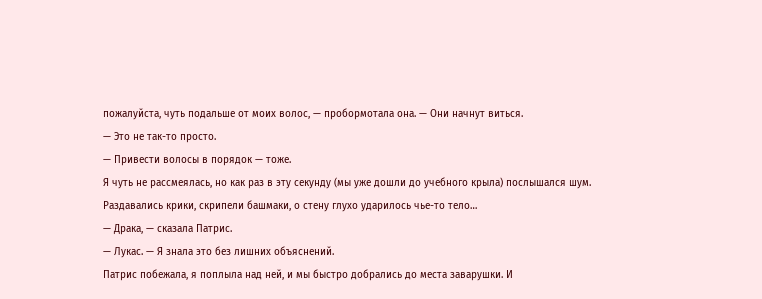пожалуйста, чуть подальше от моих волос, — пробормотала она. — Они начнут виться.
— Это не так-то просто.
— Привести волосы в порядок — тоже.
Я чуть не рассмеялась, но как раз в эту секунду (мы уже дошли до учебного крыла) послышался шум. Раздавались крики, скрипели башмаки, о стену глухо ударилось чье-то тело…
— Драка, — сказала Патрис.
— Лукас. — Я знала это без лишних объяснений.
Патрис побежала, я поплыла над ней, и мы быстро добрались до места заварушки. И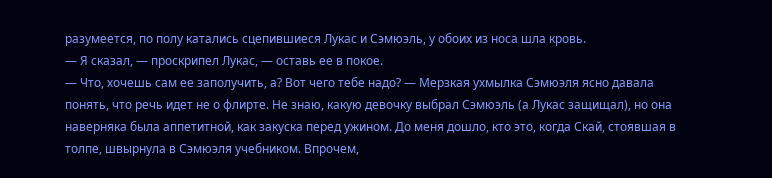разумеется, по полу катались сцепившиеся Лукас и Сэмюэль, у обоих из носа шла кровь.
— Я сказал, — проскрипел Лукас, — оставь ее в покое.
— Что, хочешь сам ее заполучить, а? Вот чего тебе надо? — Мерзкая ухмылка Сэмюэля ясно давала понять, что речь идет не о флирте. Не знаю, какую девочку выбрал Сэмюэль (а Лукас защищал), но она наверняка была аппетитной, как закуска перед ужином. До меня дошло, кто это, когда Скай, стоявшая в толпе, швырнула в Сэмюэля учебником. Впрочем,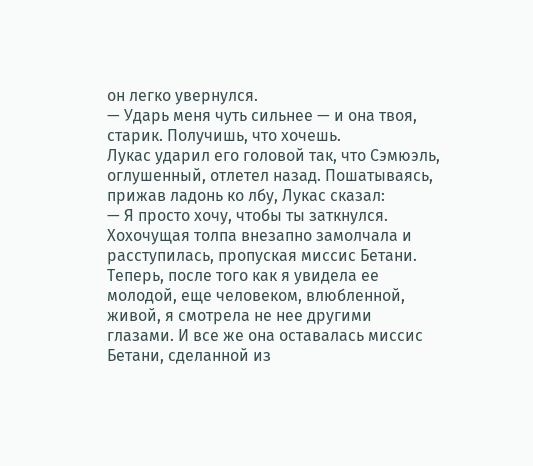он легко увернулся.
— Ударь меня чуть сильнее — и она твоя, старик. Получишь, что хочешь.
Лукас ударил его головой так, что Сэмюэль, оглушенный, отлетел назад. Пошатываясь, прижав ладонь ко лбу, Лукас сказал:
— Я просто хочу, чтобы ты заткнулся.
Хохочущая толпа внезапно замолчала и расступилась, пропуская миссис Бетани. Теперь, после того как я увидела ее молодой, еще человеком, влюбленной, живой, я смотрела не нее другими глазами. И все же она оставалась миссис Бетани, сделанной из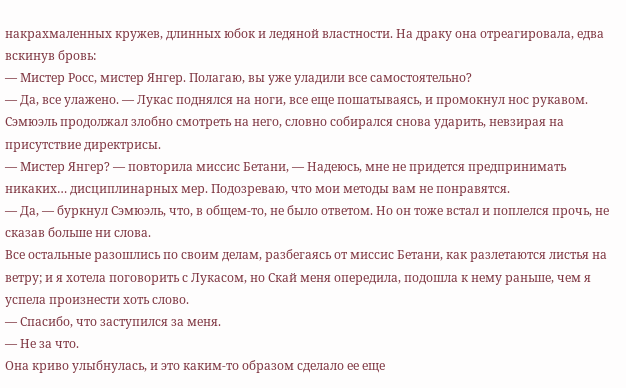накрахмаленных кружев, длинных юбок и ледяной властности. На драку она отреагировала, едва вскинув бровь:
— Мистер Росс, мистер Янгер. Полагаю, вы уже уладили все самостоятельно?
— Да, все улажено. — Лукас поднялся на ноги, все еще пошатываясь, и промокнул нос рукавом.
Сэмюэль продолжал злобно смотреть на него, словно собирался снова ударить, невзирая на присутствие директрисы.
— Мистер Янгер? — повторила миссис Бетани, — Надеюсь, мне не придется предпринимать никаких… дисциплинарных мер. Подозреваю, что мои методы вам не понравятся.
— Да, — буркнул Сэмюэль, что, в общем-то, не было ответом. Но он тоже встал и поплелся прочь, не сказав больше ни слова.
Все остальные разошлись по своим делам, разбегаясь от миссис Бетани, как разлетаются листья на ветру; и я хотела поговорить с Лукасом, но Скай меня опередила, подошла к нему раньше, чем я успела произнести хоть слово.
— Спасибо, что заступился за меня.
— Не за что.
Она криво улыбнулась, и это каким-то образом сделало ее еще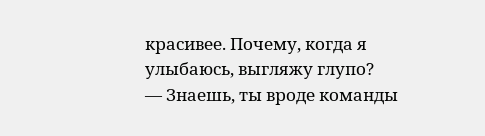красивее. Почему, когда я улыбаюсь, выгляжу глупо?
— Знаешь, ты вроде команды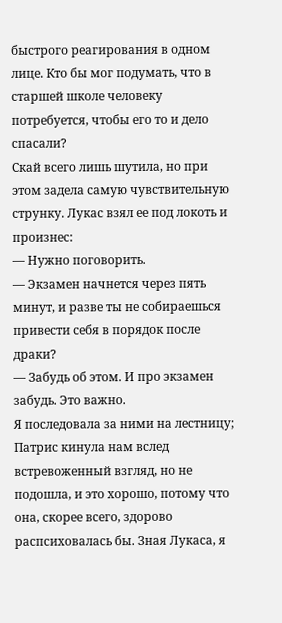быстрого реагирования в одном лице. Кто бы мог подумать, что в старшей школе человеку потребуется, чтобы его то и дело спасали?
Скай всего лишь шутила, но при этом задела самую чувствительную струнку. Лукас взял ее под локоть и произнес:
— Нужно поговорить.
— Экзамен начнется через пять минут, и разве ты не собираешься привести себя в порядок после драки?
— Забудь об этом. И про экзамен забудь. Это важно.
Я последовала за ними на лестницу; Патрис кинула нам вслед встревоженный взгляд, но не подошла, и это хорошо, потому что она, скорее всего, здорово распсиховалась бы. Зная Лукаса, я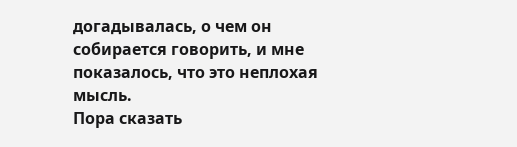догадывалась, о чем он собирается говорить, и мне показалось, что это неплохая мысль.
Пора сказать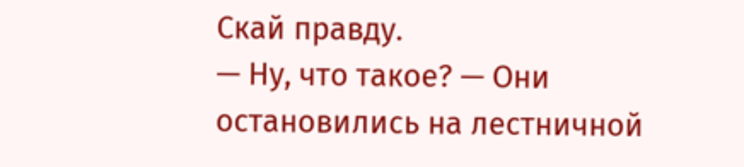Скай правду.
— Ну, что такое? — Они остановились на лестничной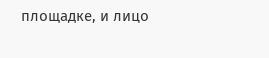площадке, и лицо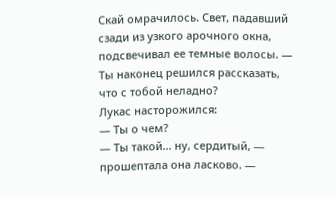Скай омрачилось. Свет, падавший сзади из узкого арочного окна, подсвечивал ее темные волосы. — Ты наконец решился рассказать, что с тобой неладно?
Лукас насторожился:
— Ты о чем?
— Ты такой… ну, сердитый, — прошептала она ласково. —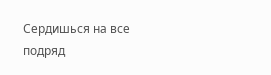Сердишься на все подряд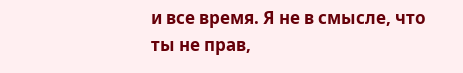и все время. Я не в смысле, что ты не прав,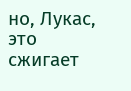но, Лукас, это сжигает